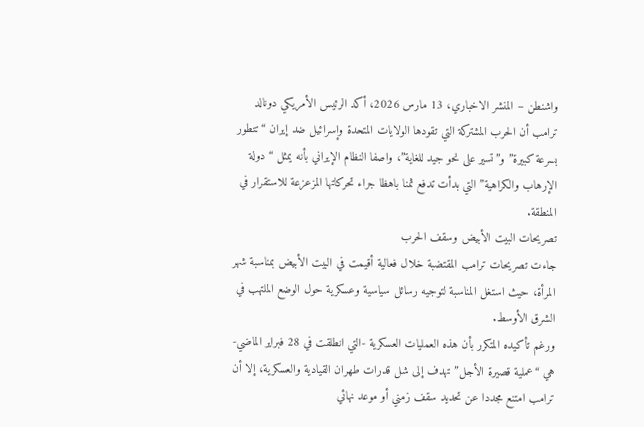واشنطن – المنشر الاخباري، 13 مارس 2026، أكد الرئيس الأمريكي دونالد ترامب أن الحرب المشتركة التي تقودها الولايات المتحدة وإسرائيل ضد إيران “تتطور بسرعة كبيرة” و”تسير على نحو جيد للغاية”، واصفا النظام الإيراني بأنه يمثل “دولة الإرهاب والكراهية” التي بدأت تدفع ثمنا باهظا جراء تحركاتها المزعزعة للاستقرار في المنطقة.
تصريحات البيت الأبيض وسقف الحرب
جاءت تصريحات ترامب المقتضبة خلال فعالية أقيمت في البيت الأبيض بمناسبة شهر المرأة، حيث استغل المناسبة لتوجيه رسائل سياسية وعسكرية حول الوضع الملتهب في الشرق الأوسط.
ورغم تأكيده المتكرر بأن هذه العمليات العسكرية -التي انطلقت في 28 فبراير الماضي- هي “عملية قصيرة الأجل” تهدف إلى شل قدرات طهران القيادية والعسكرية، إلا أن ترامب امتنع مجددا عن تحديد سقف زمني أو موعد نهائي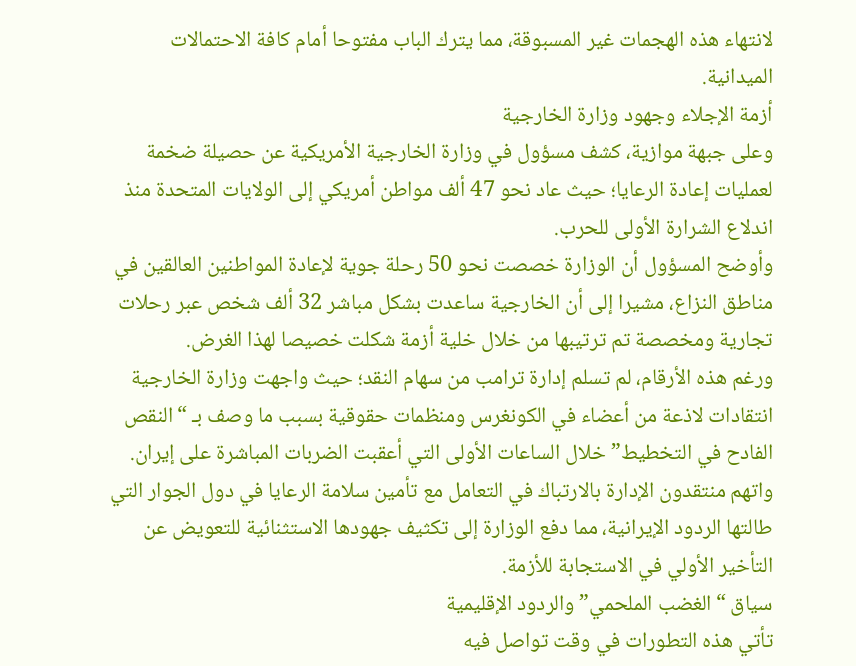لانتهاء هذه الهجمات غير المسبوقة، مما يترك الباب مفتوحا أمام كافة الاحتمالات الميدانية.
أزمة الإجلاء وجهود وزارة الخارجية
وعلى جبهة موازية، كشف مسؤول في وزارة الخارجية الأمريكية عن حصيلة ضخمة لعمليات إعادة الرعايا؛ حيث عاد نحو 47 ألف مواطن أمريكي إلى الولايات المتحدة منذ اندلاع الشرارة الأولى للحرب.
وأوضح المسؤول أن الوزارة خصصت نحو 50 رحلة جوية لإعادة المواطنين العالقين في مناطق النزاع، مشيرا إلى أن الخارجية ساعدت بشكل مباشر 32 ألف شخص عبر رحلات تجارية ومخصصة تم ترتيبها من خلال خلية أزمة شكلت خصيصا لهذا الغرض.
ورغم هذه الأرقام، لم تسلم إدارة ترامب من سهام النقد؛ حيث واجهت وزارة الخارجية انتقادات لاذعة من أعضاء في الكونغرس ومنظمات حقوقية بسبب ما وصف بـ “النقص الفادح في التخطيط” خلال الساعات الأولى التي أعقبت الضربات المباشرة على إيران.
واتهم منتقدون الإدارة بالارتباك في التعامل مع تأمين سلامة الرعايا في دول الجوار التي طالتها الردود الإيرانية، مما دفع الوزارة إلى تكثيف جهودها الاستثنائية للتعويض عن التأخير الأولي في الاستجابة للأزمة.
سياق “الغضب الملحمي” والردود الإقليمية
تأتي هذه التطورات في وقت تواصل فيه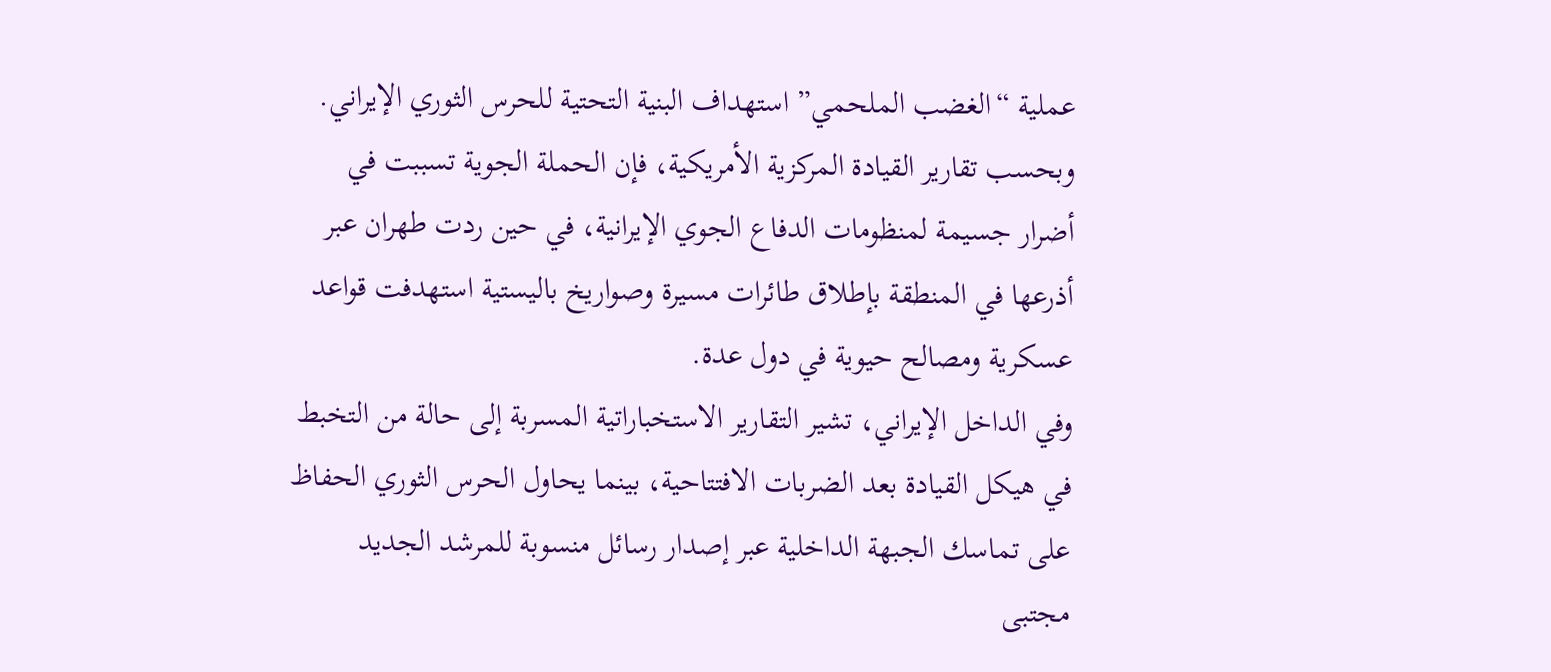عملية “الغضب الملحمي” استهداف البنية التحتية للحرس الثوري الإيراني. وبحسب تقارير القيادة المركزية الأمريكية، فإن الحملة الجوية تسببت في أضرار جسيمة لمنظومات الدفاع الجوي الإيرانية، في حين ردت طهران عبر أذرعها في المنطقة بإطلاق طائرات مسيرة وصواريخ باليستية استهدفت قواعد عسكرية ومصالح حيوية في دول عدة.
وفي الداخل الإيراني، تشير التقارير الاستخباراتية المسربة إلى حالة من التخبط في هيكل القيادة بعد الضربات الافتتاحية، بينما يحاول الحرس الثوري الحفاظ على تماسك الجبهة الداخلية عبر إصدار رسائل منسوبة للمرشد الجديد مجتبى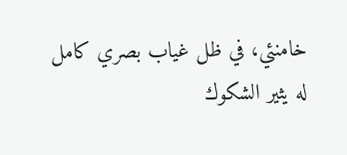خامنئي، في ظل غياب بصري كامل له يثير الشكوك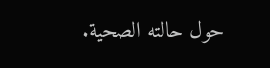حول حالته الصحية.